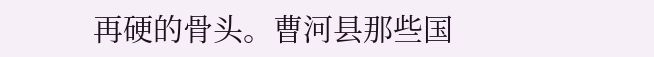再硬的骨头。曹河县那些国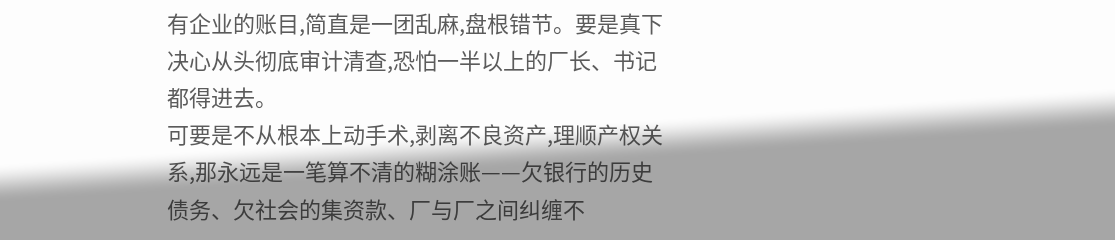有企业的账目,简直是一团乱麻,盘根错节。要是真下决心从头彻底审计清查,恐怕一半以上的厂长、书记都得进去。
可要是不从根本上动手术,剥离不良资产,理顺产权关系,那永远是一笔算不清的糊涂账——欠银行的历史债务、欠社会的集资款、厂与厂之间纠缠不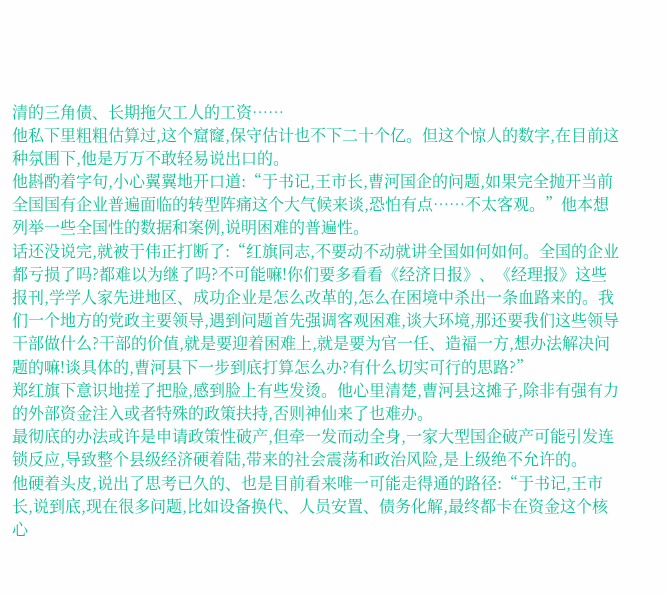清的三角债、长期拖欠工人的工资……
他私下里粗粗估算过,这个窟窿,保守估计也不下二十个亿。但这个惊人的数字,在目前这种氛围下,他是万万不敢轻易说出口的。
他斟酌着字句,小心翼翼地开口道:“于书记,王市长,曹河国企的问题,如果完全抛开当前全国国有企业普遍面临的转型阵痛这个大气候来谈,恐怕有点……不太客观。”他本想列举一些全国性的数据和案例,说明困难的普遍性。
话还没说完,就被于伟正打断了:“红旗同志,不要动不动就讲全国如何如何。全国的企业都亏损了吗?都难以为继了吗?不可能嘛!你们要多看看《经济日报》、《经理报》这些报刊,学学人家先进地区、成功企业是怎么改革的,怎么在困境中杀出一条血路来的。我们一个地方的党政主要领导,遇到问题首先强调客观困难,谈大环境,那还要我们这些领导干部做什么?干部的价值,就是要迎着困难上,就是要为官一任、造福一方,想办法解决问题的嘛!谈具体的,曹河县下一步到底打算怎么办?有什么切实可行的思路?”
郑红旗下意识地搓了把脸,感到脸上有些发烫。他心里清楚,曹河县这摊子,除非有强有力的外部资金注入或者特殊的政策扶持,否则神仙来了也难办。
最彻底的办法或许是申请政策性破产,但牵一发而动全身,一家大型国企破产可能引发连锁反应,导致整个县级经济硬着陆,带来的社会震荡和政治风险,是上级绝不允许的。
他硬着头皮,说出了思考已久的、也是目前看来唯一可能走得通的路径:“于书记,王市长,说到底,现在很多问题,比如设备换代、人员安置、债务化解,最终都卡在资金这个核心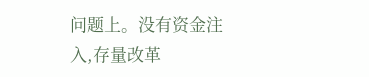问题上。没有资金注入,存量改革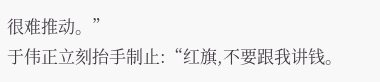很难推动。”
于伟正立刻抬手制止:“红旗,不要跟我讲钱。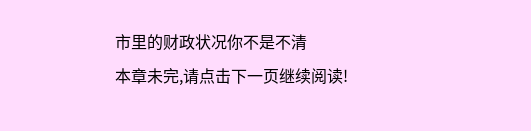市里的财政状况你不是不清
本章未完,请点击下一页继续阅读!